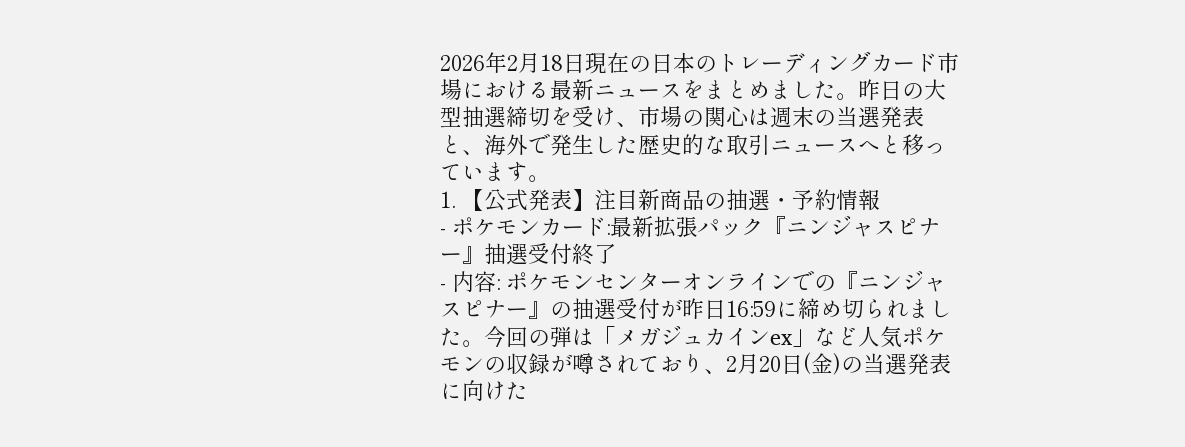2026年2月18日現在の日本のトレーディングカード市場における最新ニュースをまとめました。昨日の大型抽選締切を受け、市場の関心は週末の当選発表と、海外で発生した歴史的な取引ニュースへと移っています。
1. 【公式発表】注目新商品の抽選・予約情報
- ポケモンカード:最新拡張パック『ニンジャスピナー』抽選受付終了
- 内容: ポケモンセンターオンラインでの『ニンジャスピナー』の抽選受付が昨日16:59に締め切られました。今回の弾は「メガジュカインex」など人気ポケモンの収録が噂されており、2月20日(金)の当選発表に向けた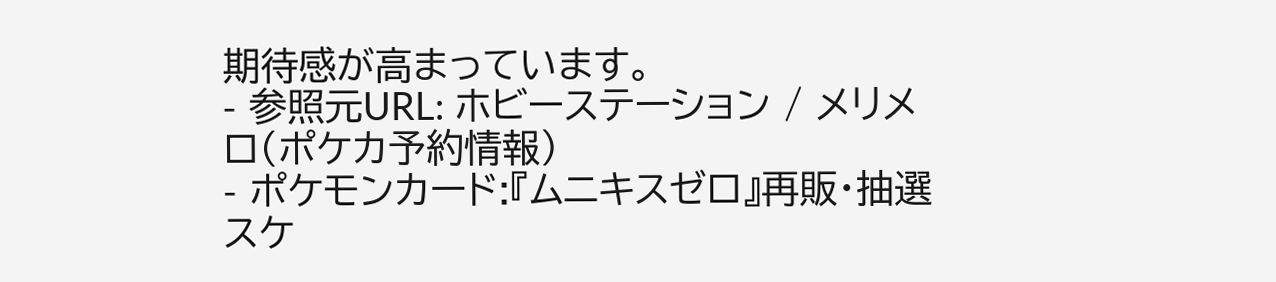期待感が高まっています。
- 参照元URL: ホビーステーション / メリメロ(ポケカ予約情報)
- ポケモンカード:『ムニキスゼロ』再販・抽選スケ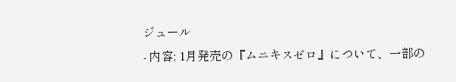ジュール
- 内容: 1月発売の『ムニキスゼロ』について、一部の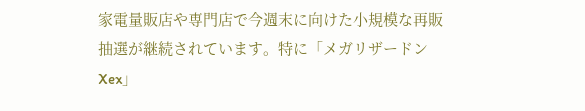家電量販店や専門店で今週末に向けた小規模な再販抽選が継続されています。特に「メガリザードンXex」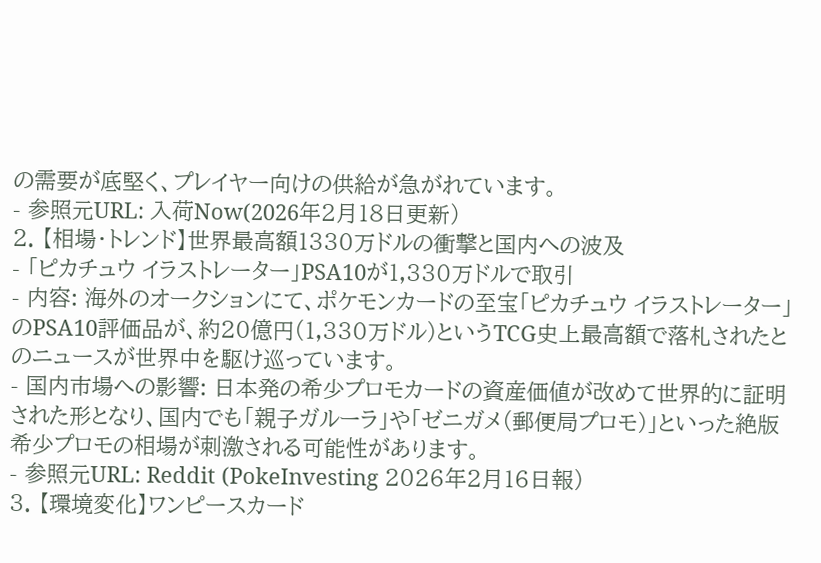の需要が底堅く、プレイヤー向けの供給が急がれています。
- 参照元URL: 入荷Now(2026年2月18日更新)
2. 【相場・トレンド】世界最高額1330万ドルの衝撃と国内への波及
- 「ピカチュウ イラストレーター」PSA10が1,330万ドルで取引
- 内容: 海外のオークションにて、ポケモンカードの至宝「ピカチュウ イラストレーター」のPSA10評価品が、約20億円(1,330万ドル)というTCG史上最高額で落札されたとのニュースが世界中を駆け巡っています。
- 国内市場への影響: 日本発の希少プロモカードの資産価値が改めて世界的に証明された形となり、国内でも「親子ガルーラ」や「ゼニガメ(郵便局プロモ)」といった絶版希少プロモの相場が刺激される可能性があります。
- 参照元URL: Reddit (PokeInvesting 2026年2月16日報)
3. 【環境変化】ワンピースカード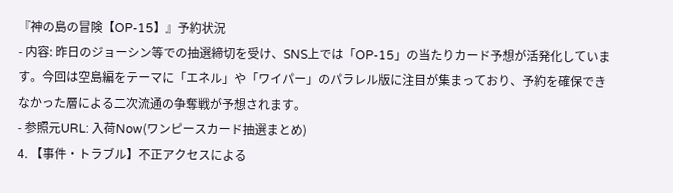『神の島の冒険【OP-15】』予約状況
- 内容: 昨日のジョーシン等での抽選締切を受け、SNS上では「OP-15」の当たりカード予想が活発化しています。今回は空島編をテーマに「エネル」や「ワイパー」のパラレル版に注目が集まっており、予約を確保できなかった層による二次流通の争奪戦が予想されます。
- 参照元URL: 入荷Now(ワンピースカード抽選まとめ)
4. 【事件・トラブル】不正アクセスによる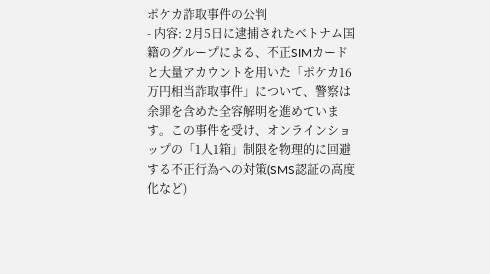ポケカ詐取事件の公判
- 内容: 2月5日に逮捕されたベトナム国籍のグループによる、不正SIMカードと大量アカウントを用いた「ポケカ16万円相当詐取事件」について、警察は余罪を含めた全容解明を進めています。この事件を受け、オンラインショップの「1人1箱」制限を物理的に回避する不正行為への対策(SMS認証の高度化など)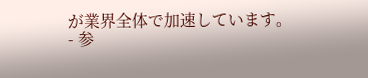が業界全体で加速しています。
- 参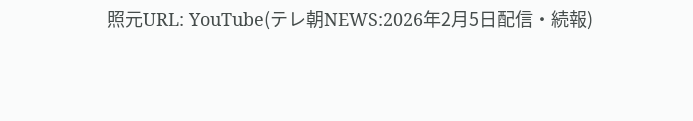照元URL: YouTube(テレ朝NEWS:2026年2月5日配信・続報)